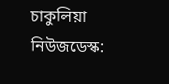চাকুলিয়া নিউজডেস্ক: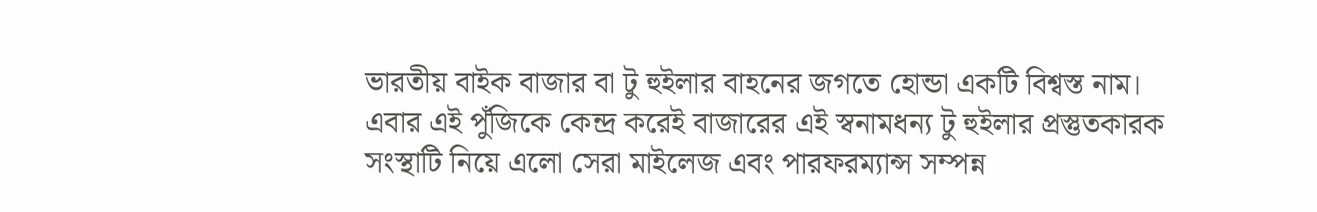ভারতীয় বাইক বাজার বা টু হুইলার বাহনের জগতে হোন্ডা একটি বিশ্বস্ত নাম। এবার এই পুঁজিকে কেন্দ্র করেই বাজারের এই স্বনামধন্য টু হুইলার প্রস্তুতকারক সংস্থাটি নিয়ে এলো সেরা মাইলেজ এবং পারফরম্যান্স সম্পন্ন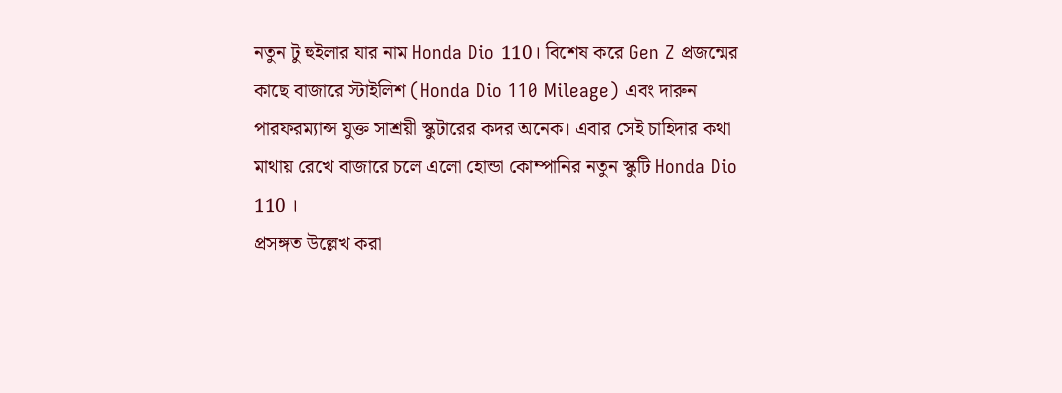নতুন টু হুইলার যার নাম Honda Dio 110। বিশেষ করে Gen Z প্রজন্মের কাছে বাজারে স্টাইলিশ (Honda Dio 110 Mileage) এবং দারুন পারফরম্যান্স যুক্ত সাশ্রয়ী স্কুটারের কদর অনেক। এবার সেই চাহিদার কথা মাথায় রেখে বাজারে চলে এলো হোন্ডা কোম্পানির নতুন স্কুটি Honda Dio 110 ।
প্রসঙ্গত উল্লেখ করা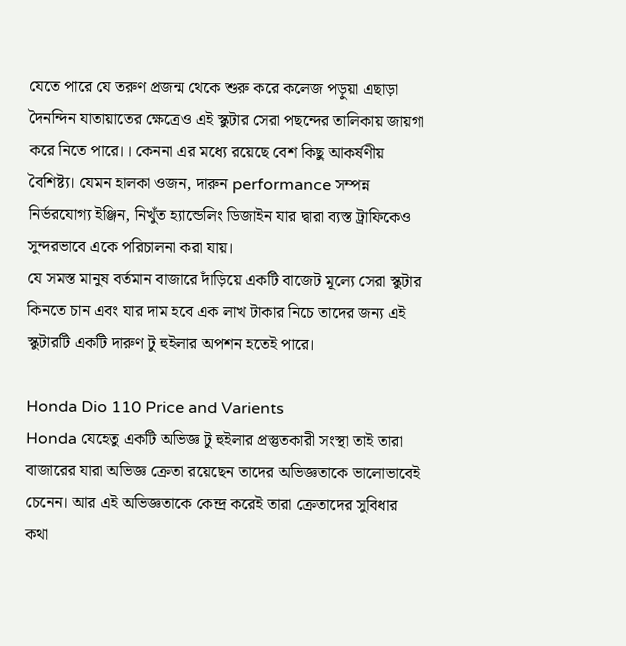যেতে পারে যে তরুণ প্রজন্ম থেকে শুরু করে কলেজ পড়ুয়া এছাড়া দৈনন্দিন যাতায়াতের ক্ষেত্রেও এই স্কুটার সেরা পছন্দের তালিকায় জায়গা করে নিতে পারে।। কেননা এর মধ্যে রয়েছে বেশ কিছু আকর্ষণীয় বৈশিষ্ট্য। যেমন হালকা ওজন, দারুন performance সম্পন্ন নির্ভরযোগ্য ইঞ্জিন, নিখুঁত হ্যান্ডেলিং ডিজাইন যার দ্বারা ব্যস্ত ট্রাফিকেও সুন্দরভাবে একে পরিচালনা করা যায়।
যে সমস্ত মানুষ বর্তমান বাজারে দাঁড়িয়ে একটি বাজেট মূল্যে সেরা স্কুটার কিনতে চান এবং যার দাম হবে এক লাখ টাকার নিচে তাদের জন্য এই স্কুটারটি একটি দারুণ টু হুইলার অপশন হতেই পারে।

Honda Dio 110 Price and Varients
Honda যেহেতু একটি অভিজ্ঞ টু হুইলার প্রস্তুতকারী সংস্থা তাই তারা বাজারের যারা অভিজ্ঞ ক্রেতা রয়েছেন তাদের অভিজ্ঞতাকে ভালোভাবেই চেনেন। আর এই অভিজ্ঞতাকে কেন্দ্র করেই তারা ক্রেতাদের সুবিধার কথা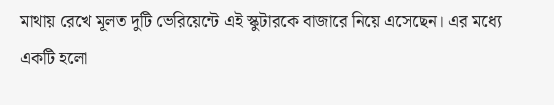মাথায় রেখে মূলত দুটি ভেরিয়েন্টে এই স্কুটারকে বাজারে নিয়ে এসেছেন। এর মধ্যে একটি হলো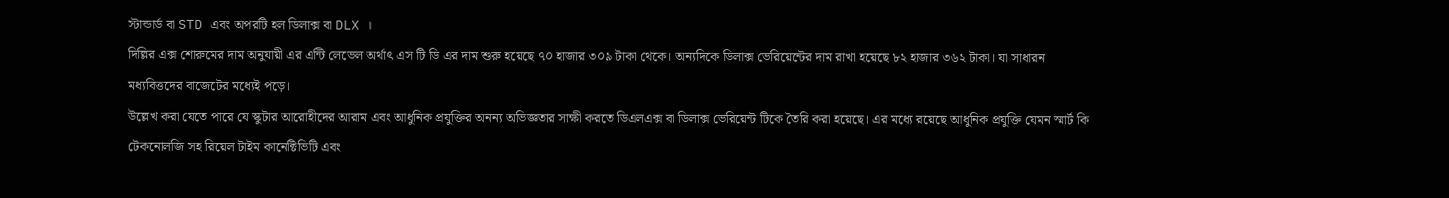স্টান্ডার্ড বা STD এবং অপরটি হল ডিলাক্স বা DLX ।
দিল্লির এক্স শোরুমের দাম অনুযায়ী এর এন্টি লেভেল অর্থাৎ এস টি ডি এর দাম শুরু হয়েছে ৭০ হাজার ৩০৯ টাকা থেকে। অন্যদিকে ডিলাক্স ভেরিয়েন্টের দাম রাখা হয়েছে ৮২ হাজার ৩৬২ টাকা। যা সাধারন মধ্যবিত্তদের বাজেটের মধ্যেই পড়ে।
উল্লেখ করা যেতে পারে যে স্কুটার আরোহীদের আরাম এবং আধুনিক প্রযুক্তির অনন্য অভিজ্ঞতার সাক্ষী করতে ডিএলএক্স বা ডিলাক্স ভেরিয়েন্ট টিকে তৈরি করা হয়েছে। এর মধ্যে রয়েছে আধুনিক প্রযুক্তি যেমন স্মার্ট কি টেকনোলজি সহ রিয়েল টাইম কানেক্টিভিটি এবং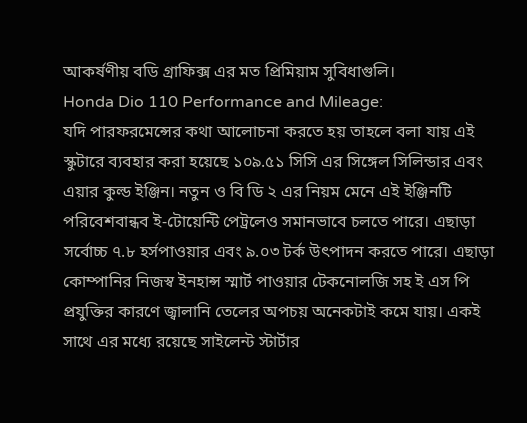আকর্ষণীয় বডি গ্রাফিক্স এর মত প্রিমিয়াম সুবিধাগুলি।
Honda Dio 110 Performance and Mileage:
যদি পারফরমেন্সের কথা আলোচনা করতে হয় তাহলে বলা যায় এই স্কুটারে ব্যবহার করা হয়েছে ১০৯.৫১ সিসি এর সিঙ্গেল সিলিন্ডার এবং এয়ার কুল্ড ইঞ্জিন। নতুন ও বি ডি ২ এর নিয়ম মেনে এই ইঞ্জিনটি পরিবেশবান্ধব ই-টোয়েন্টি পেট্রলেও সমানভাবে চলতে পারে। এছাড়া সর্বোচ্চ ৭.৮ হর্সপাওয়ার এবং ৯.০৩ টর্ক উৎপাদন করতে পারে। এছাড়া কোম্পানির নিজস্ব ইনহান্স স্মার্ট পাওয়ার টেকনোলজি সহ ই এস পি প্রযুক্তির কারণে জ্বালানি তেলের অপচয় অনেকটাই কমে যায়। একই সাথে এর মধ্যে রয়েছে সাইলেন্ট স্টার্টার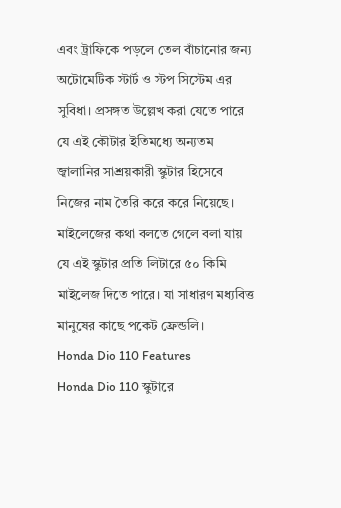এবং ট্রাফিকে পড়লে তেল বাঁচানোর জন্য অটোমেটিক স্টার্ট ও স্টপ সিস্টেম এর সুবিধা। প্রসঙ্গত উল্লেখ করা যেতে পারে যে এই কৌটার ইতিমধ্যে অন্যতম জ্বালানির সাশ্রয়কারী স্কুটার হিসেবে নিজের নাম তৈরি করে করে নিয়েছে। মাইলেজের কথা বলতে গেলে বলা যায় যে এই স্কুটার প্রতি লিটারে ৫০ কিমি মাইলেজ দিতে পারে। যা সাধারণ মধ্যবিত্ত মানুষের কাছে পকেট ফ্রেন্ডলি।
Honda Dio 110 Features
Honda Dio 110 স্কুটারে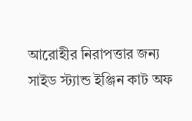আরোহীর নিরাপত্তার জন্য সাইড স্ট্যান্ড ইঞ্জিন কাট অফ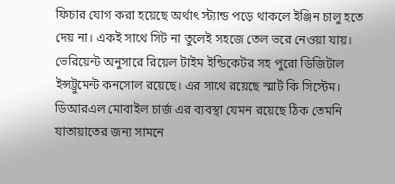ফিচার যোগ করা হয়েছে অর্থাৎ স্ট্যান্ড পড়ে থাকলে ইঞ্জিন চালু হতে দেয় না। একই সাথে সিট না তুলেই সহজে তেল ভরে নেওয়া যায়। ভেরিয়েন্ট অনুসারে রিয়েল টাইম ইন্ডিকেটর সহ পুরো ডিজিটাল ইন্সট্রুমেন্ট কনসোল রয়েছে। এর সাথে রয়েছে স্মার্ট কি সিস্টেম। ডিআরএল মোবাইল চার্জ এর ব্যবস্থা যেমন রয়েছে ঠিক তেমনি যাতায়াতের জন্য সামনে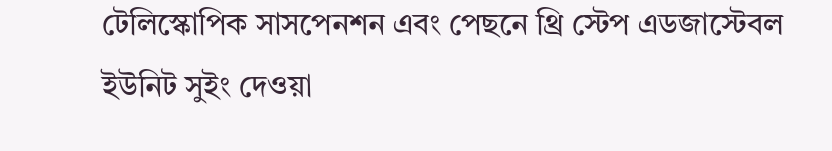টেলিস্কোপিক সাসপেনশন এবং পেছনে থ্রি স্টেপ এডজাস্টেবল ইউনিট সুইং দেওয়া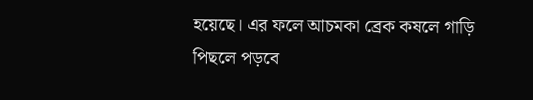হয়েছে। এর ফলে আচমকা ব্রেক কষলে গাড়ি পিছলে পড়বে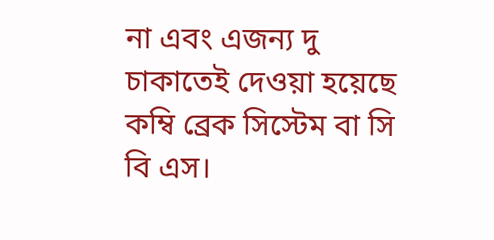না এবং এজন্য দু চাকাতেই দেওয়া হয়েছে কম্বি ব্রেক সিস্টেম বা সি বি এস।